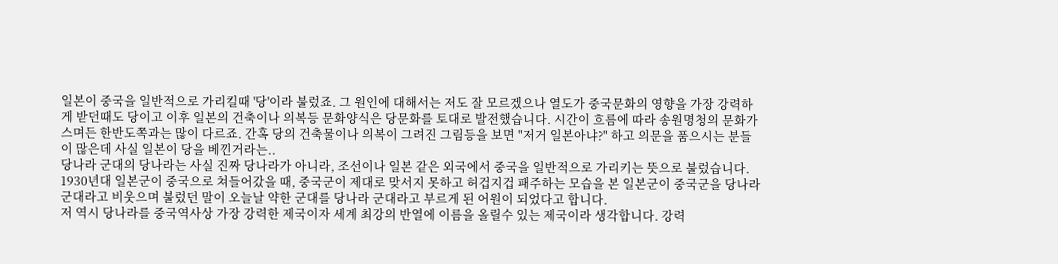일본이 중국을 일반적으로 가리킬때 '당'이라 불렀죠. 그 원인에 대해서는 저도 잘 모르겠으나 열도가 중국문화의 영향을 가장 강력하게 받던때도 당이고 이후 일본의 건축이나 의복등 문화양식은 당문화를 토대로 발전했습니다. 시간이 흐름에 따라 송원명청의 문화가 스며든 한반도쪽과는 많이 다르죠. 간혹 당의 건축물이나 의복이 그려진 그림등을 보면 "저거 일본아냐?" 하고 의문을 품으시는 분들이 많은데 사실 일본이 당을 베낀거라는..
당나라 군대의 당나라는 사실 진짜 당나라가 아니라, 조선이나 일본 같은 외국에서 중국을 일반적으로 가리키는 뜻으로 불렀습니다. 1930년대 일본군이 중국으로 쳐들어갔을 때, 중국군이 제대로 맞서지 못하고 허겁지겁 패주하는 모습을 본 일본군이 중국군을 당나라 군대라고 비웃으며 불렀던 말이 오늘날 약한 군대를 당나라 군대라고 부르게 된 어원이 되었다고 합니다.
저 역시 당나라를 중국역사상 가장 강력한 제국이자 세계 최강의 반열에 이름을 올릴수 있는 제국이라 생각합니다. 강력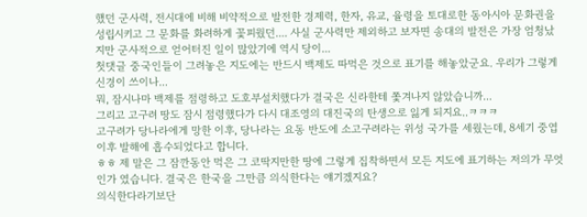했던 군사력, 전시대에 비해 비약적으로 발전한 경제력, 한자, 유교, 율령을 토대로한 동아시아 문화권을 성립시키고 그 문화를 화려하게 꽃피웠던.... 사실 군사력만 제외하고 보자면 송대의 발전은 가장 엄청났지만 군사적으로 얻어터진 일이 많았기에 역시 당이...
첫댓글 중국인들이 그려놓은 지도에는 반드시 백제도 따먹은 것으로 표기를 해놓았군요. 우리가 그렇게 신경이 쓰이나...
뭐, 잠시나마 백제를 점령하고 도호부설치했다가 결국은 신라한테 쫓겨나지 않았습니까...
그리고 고구려 땅도 잠시 점령했다가 다시 대조영의 대진국의 탄생으로 잃게 되지요..ㅋㅋㅋ
고구려가 당나라에게 망한 이후, 당나라는 요동 반도에 소고구려라는 위성 국가를 세웠는데, 8세기 중엽 이후 발해에 흡수되었다고 합니다.
ㅎㅎ 제 말은 그 잠깐동안 먹은 그 코딱지만한 땅에 그렇게 집착하면서 모든 지도에 표기하는 저의가 무엇인가 였습니다. 결국은 한국을 그만큼 의식한다는 얘기겠지요?
의식한다라기보단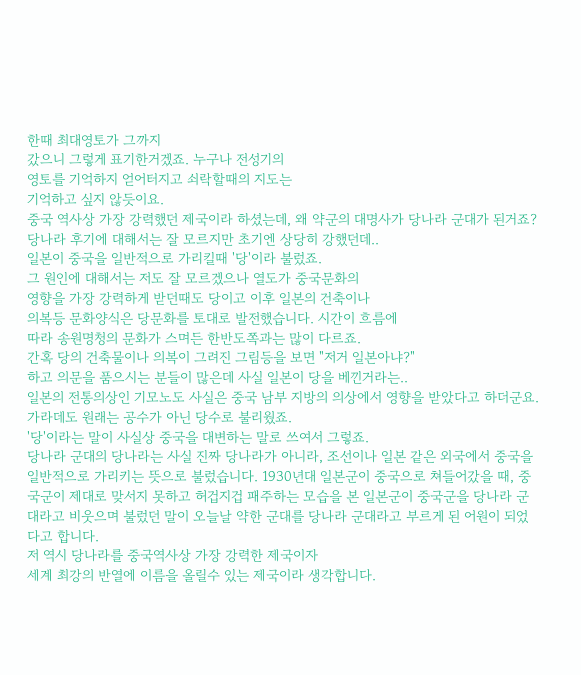한때 최대영토가 그까지
갔으니 그렇게 표기한거겠죠. 누구나 전성기의
영토를 기억하지 얻어터지고 쇠락할때의 지도는
기억하고 싶지 않듯이요.
중국 역사상 가장 강력했던 제국이라 하셨는데, 왜 약군의 대명사가 당나라 군대가 된거죠? 당나라 후기에 대해서는 잘 모르지만 초기엔 상당히 강했던데..
일본이 중국을 일반적으로 가리킬때 '당'이라 불렀죠.
그 원인에 대해서는 저도 잘 모르겠으나 열도가 중국문화의
영향을 가장 강력하게 받던때도 당이고 이후 일본의 건축이나
의복등 문화양식은 당문화를 토대로 발전했습니다. 시간이 흐름에
따라 송원명청의 문화가 스며든 한반도쪽과는 많이 다르죠.
간혹 당의 건축물이나 의복이 그려진 그림등을 보면 "저거 일본아냐?"
하고 의문을 품으시는 분들이 많은데 사실 일본이 당을 베낀거라는..
일본의 전통의상인 기모노도 사실은 중국 남부 지방의 의상에서 영향을 받았다고 하더군요.
가라데도 원래는 공수가 아닌 당수로 불리웠죠.
'당'이라는 말이 사실상 중국을 대변하는 말로 쓰여서 그렇죠.
당나라 군대의 당나라는 사실 진짜 당나라가 아니라, 조선이나 일본 같은 외국에서 중국을 일반적으로 가리키는 뜻으로 불렀습니다. 1930년대 일본군이 중국으로 쳐들어갔을 때, 중국군이 제대로 맞서지 못하고 허겁지겁 패주하는 모습을 본 일본군이 중국군을 당나라 군대라고 비웃으며 불렀던 말이 오늘날 약한 군대를 당나라 군대라고 부르게 된 어원이 되었다고 합니다.
저 역시 당나라를 중국역사상 가장 강력한 제국이자
세계 최강의 반열에 이름을 올릴수 있는 제국이라 생각합니다.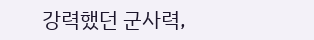강력했던 군사력,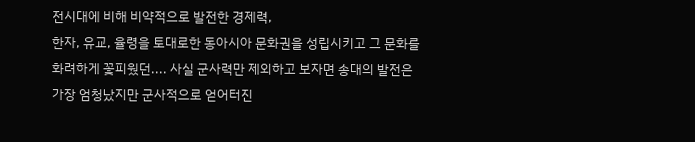전시대에 비해 비약적으로 발전한 경제력,
한자, 유교, 율령을 토대로한 동아시아 문화권을 성립시키고 그 문화를
화려하게 꽃피웠던.... 사실 군사력만 제외하고 보자면 송대의 발전은
가장 엄청났지만 군사적으로 얻어터진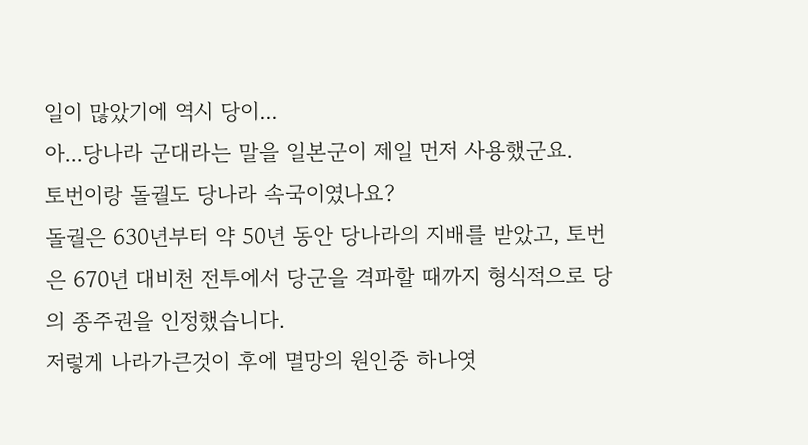일이 많았기에 역시 당이...
아...당나라 군대라는 말을 일본군이 제일 먼저 사용했군요.
토번이랑 돌궐도 당나라 속국이였나요?
돌궐은 630년부터 약 50년 동안 당나라의 지배를 받았고, 토번은 670년 대비천 전투에서 당군을 격파할 때까지 형식적으로 당의 종주권을 인정했습니다.
저렇게 나라가큰것이 후에 멸망의 원인중 하나엿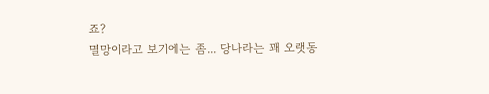죠?
멸망이라고 보기에는 좀... 당나라는 꽤 오랫동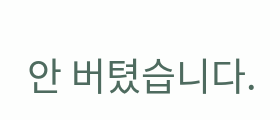안 버텼습니다.